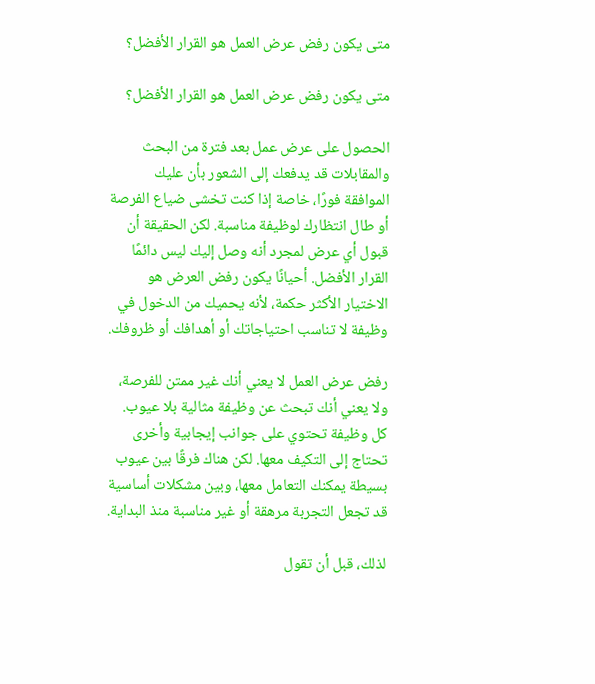متى يكون رفض عرض العمل هو القرار الأفضل؟

متى يكون رفض عرض العمل هو القرار الأفضل؟

الحصول على عرض عمل بعد فترة من البحث والمقابلات قد يدفعك إلى الشعور بأن عليك الموافقة فورًا، خاصة إذا كنت تخشى ضياع الفرصة أو طال انتظارك لوظيفة مناسبة. لكن الحقيقة أن قبول أي عرض لمجرد أنه وصل إليك ليس دائمًا القرار الأفضل. أحيانًا يكون رفض العرض هو الاختيار الأكثر حكمة، لأنه يحميك من الدخول في وظيفة لا تناسب احتياجاتك أو أهدافك أو ظروفك.

رفض عرض العمل لا يعني أنك غير ممتن للفرصة، ولا يعني أنك تبحث عن وظيفة مثالية بلا عيوب. كل وظيفة تحتوي على جوانب إيجابية وأخرى تحتاج إلى التكيف معها. لكن هناك فرقًا بين عيوب بسيطة يمكنك التعامل معها، وبين مشكلات أساسية قد تجعل التجربة مرهقة أو غير مناسبة منذ البداية.

لذلك، قبل أن تقول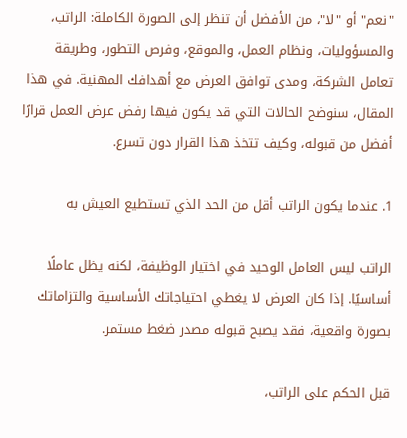"نعم" أو "لا"، من الأفضل أن تنظر إلى الصورة الكاملة: الراتب، والمسؤوليات، ونظام العمل، والموقع، وفرص التطور، وطريقة تعامل الشركة، ومدى توافق العرض مع أهدافك المهنية. في هذا المقال، سنوضح الحالات التي قد يكون فيها رفض عرض العمل قرارًا أفضل من قبوله، وكيف تتخذ هذا القرار دون تسرع.

1. عندما يكون الراتب أقل من الحد الذي تستطيع العيش به

الراتب ليس العامل الوحيد في اختيار الوظيفة، لكنه يظل عاملًا أساسيًا. إذا كان العرض لا يغطي احتياجاتك الأساسية والتزاماتك بصورة واقعية، فقد يصبح قبوله مصدر ضغط مستمر.

قبل الحكم على الراتب،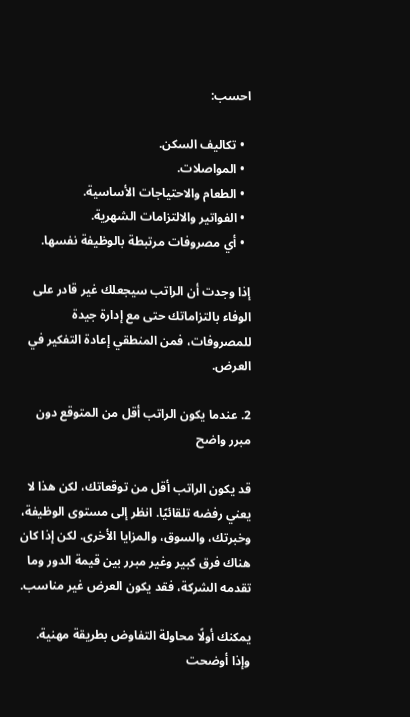احسب:

  • تكاليف السكن.
  • المواصلات.
  • الطعام والاحتياجات الأساسية.
  • الفواتير والالتزامات الشهرية.
  • أي مصروفات مرتبطة بالوظيفة نفسها.

إذا وجدت أن الراتب سيجعلك غير قادر على الوفاء بالتزاماتك حتى مع إدارة جيدة للمصروفات، فمن المنطقي إعادة التفكير في العرض.

2. عندما يكون الراتب أقل من المتوقع دون مبرر واضح

قد يكون الراتب أقل من توقعاتك، لكن هذا لا يعني رفضه تلقائيًا. انظر إلى مستوى الوظيفة، وخبرتك، والسوق، والمزايا الأخرى. لكن إذا كان هناك فرق كبير وغير مبرر بين قيمة الدور وما تقدمه الشركة، فقد يكون العرض غير مناسب.

يمكنك أولًا محاولة التفاوض بطريقة مهنية. وإذا أوضحت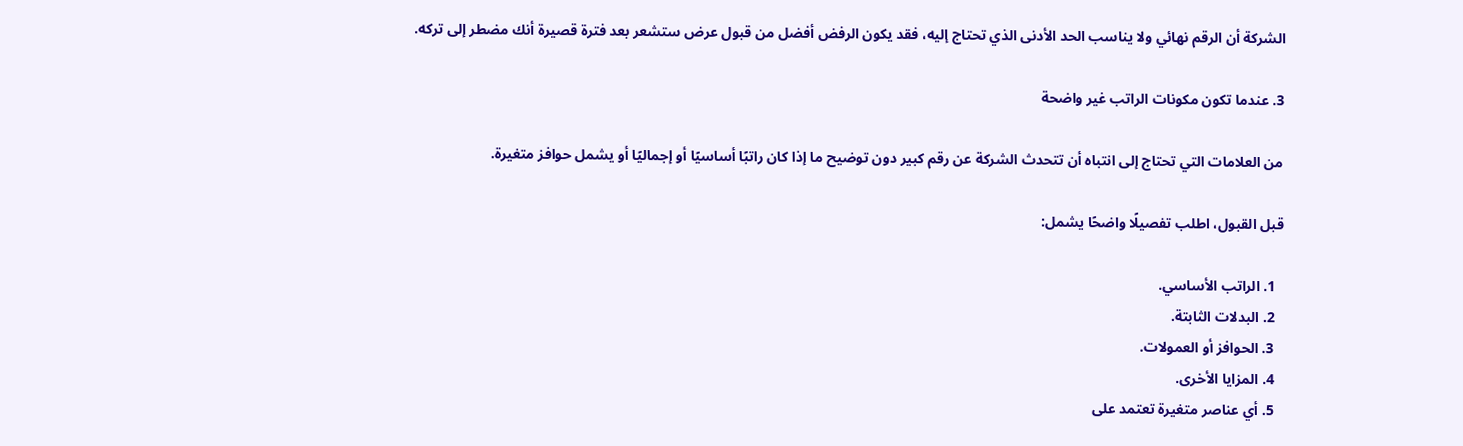الشركة أن الرقم نهائي ولا يناسب الحد الأدنى الذي تحتاج إليه، فقد يكون الرفض أفضل من قبول عرض ستشعر بعد فترة قصيرة أنك مضطر إلى تركه.

3. عندما تكون مكونات الراتب غير واضحة

من العلامات التي تحتاج إلى انتباه أن تتحدث الشركة عن رقم كبير دون توضيح ما إذا كان راتبًا أساسيًا أو إجماليًا أو يشمل حوافز متغيرة.

قبل القبول، اطلب تفصيلًا واضحًا يشمل:

  1. الراتب الأساسي.
  2. البدلات الثابتة.
  3. الحوافز أو العمولات.
  4. المزايا الأخرى.
  5. أي عناصر متغيرة تعتمد على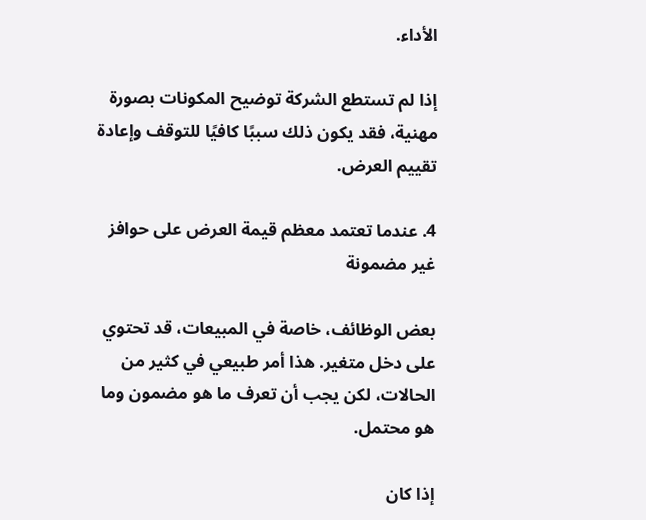الأداء.

إذا لم تستطع الشركة توضيح المكونات بصورة مهنية، فقد يكون ذلك سببًا كافيًا للتوقف وإعادة تقييم العرض.

4. عندما تعتمد معظم قيمة العرض على حوافز غير مضمونة

بعض الوظائف، خاصة في المبيعات، قد تحتوي على دخل متغير. هذا أمر طبيعي في كثير من الحالات، لكن يجب أن تعرف ما هو مضمون وما هو محتمل.

إذا كان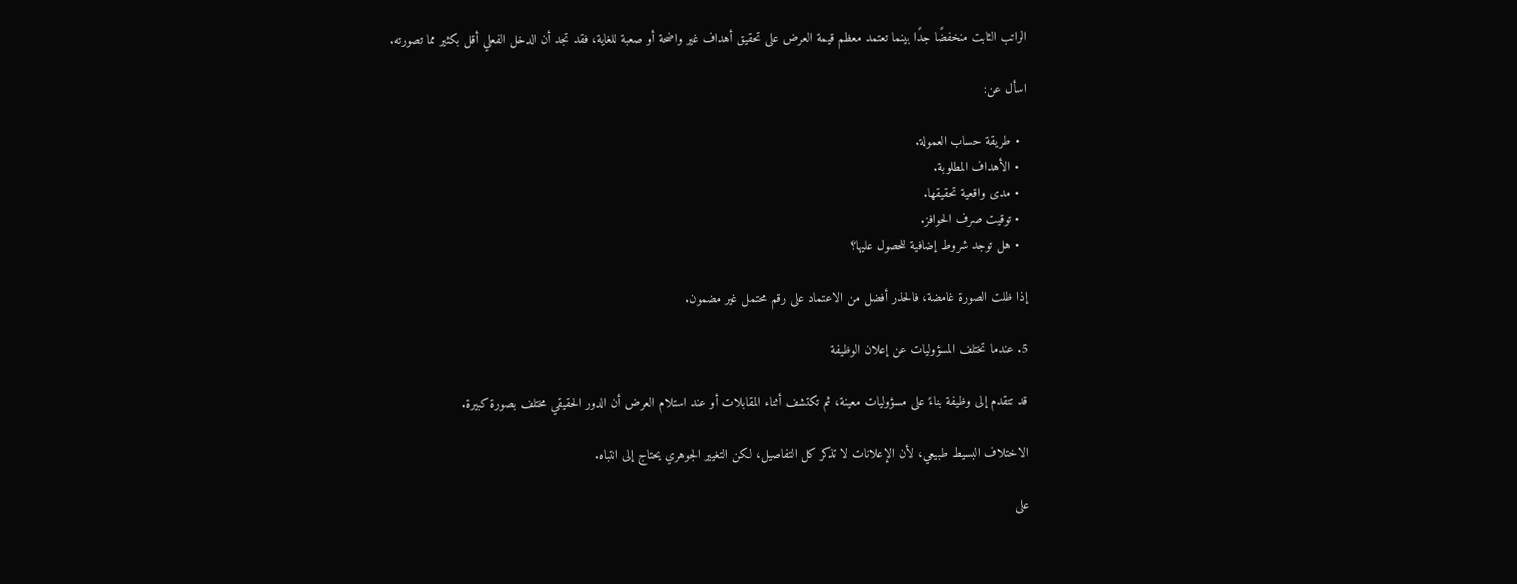الراتب الثابت منخفضًا جدًا بينما تعتمد معظم قيمة العرض على تحقيق أهداف غير واضحة أو صعبة للغاية، فقد تجد أن الدخل الفعلي أقل بكثير مما تصورته.

اسأل عن:

  • طريقة حساب العمولة.
  • الأهداف المطلوبة.
  • مدى واقعية تحقيقها.
  • توقيت صرف الحوافز.
  • هل توجد شروط إضافية للحصول عليها؟

إذا ظلت الصورة غامضة، فالحذر أفضل من الاعتماد على رقم محتمل غير مضمون.

5. عندما تختلف المسؤوليات عن إعلان الوظيفة

قد تتقدم إلى وظيفة بناءً على مسؤوليات معينة، ثم تكتشف أثناء المقابلات أو عند استلام العرض أن الدور الحقيقي مختلف بصورة كبيرة.

الاختلاف البسيط طبيعي، لأن الإعلانات لا تذكر كل التفاصيل، لكن التغيير الجوهري يحتاج إلى انتباه.

على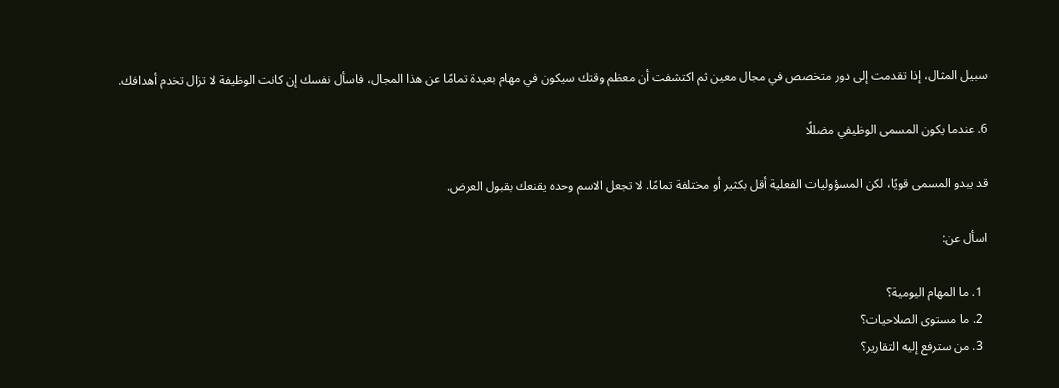سبيل المثال، إذا تقدمت إلى دور متخصص في مجال معين ثم اكتشفت أن معظم وقتك سيكون في مهام بعيدة تمامًا عن هذا المجال، فاسأل نفسك إن كانت الوظيفة لا تزال تخدم أهدافك.

6. عندما يكون المسمى الوظيفي مضللًا

قد يبدو المسمى قويًا، لكن المسؤوليات الفعلية أقل بكثير أو مختلفة تمامًا. لا تجعل الاسم وحده يقنعك بقبول العرض.

اسأل عن:

  1. ما المهام اليومية؟
  2. ما مستوى الصلاحيات؟
  3. من سترفع إليه التقارير؟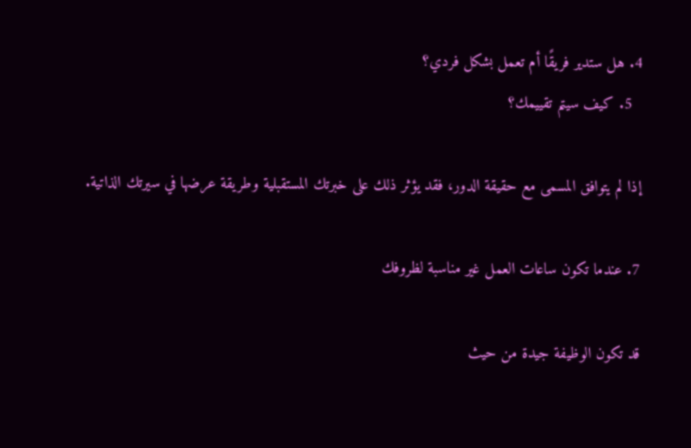4. هل ستدير فريقًا أم تعمل بشكل فردي؟
  5. كيف سيتم تقييمك؟

إذا لم يتوافق المسمى مع حقيقة الدور، فقد يؤثر ذلك على خبرتك المستقبلية وطريقة عرضها في سيرتك الذاتية.

7. عندما تكون ساعات العمل غير مناسبة لظروفك

قد تكون الوظيفة جيدة من حيث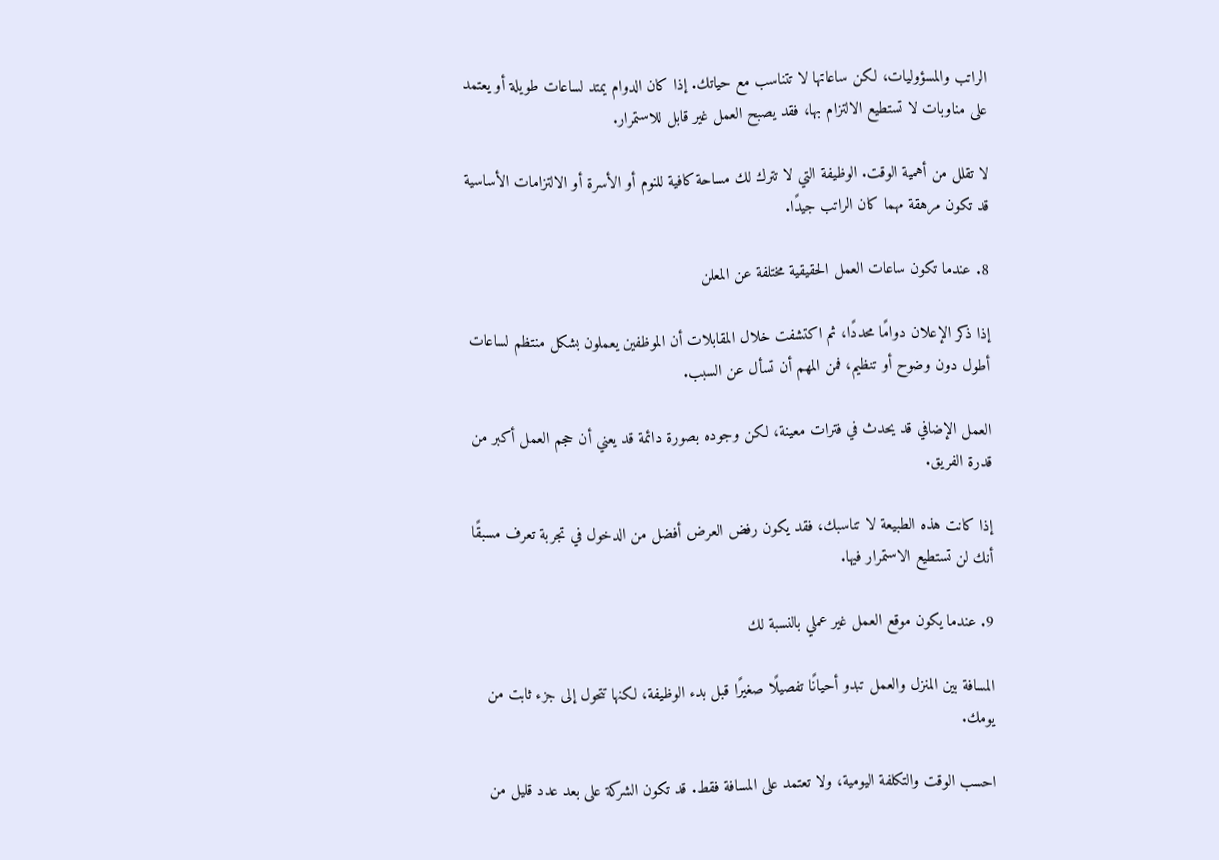الراتب والمسؤوليات، لكن ساعاتها لا تتناسب مع حياتك. إذا كان الدوام يمتد لساعات طويلة أو يعتمد على مناوبات لا تستطيع الالتزام بها، فقد يصبح العمل غير قابل للاستمرار.

لا تقلل من أهمية الوقت. الوظيفة التي لا تترك لك مساحة كافية للنوم أو الأسرة أو الالتزامات الأساسية قد تكون مرهقة مهما كان الراتب جيدًا.

8. عندما تكون ساعات العمل الحقيقية مختلفة عن المعلن

إذا ذكر الإعلان دوامًا محددًا، ثم اكتشفت خلال المقابلات أن الموظفين يعملون بشكل منتظم لساعات أطول دون وضوح أو تنظيم، فمن المهم أن تسأل عن السبب.

العمل الإضافي قد يحدث في فترات معينة، لكن وجوده بصورة دائمة قد يعني أن حجم العمل أكبر من قدرة الفريق.

إذا كانت هذه الطبيعة لا تناسبك، فقد يكون رفض العرض أفضل من الدخول في تجربة تعرف مسبقًا أنك لن تستطيع الاستمرار فيها.

9. عندما يكون موقع العمل غير عملي بالنسبة لك

المسافة بين المنزل والعمل تبدو أحيانًا تفصيلًا صغيرًا قبل بدء الوظيفة، لكنها تتحول إلى جزء ثابت من يومك.

احسب الوقت والتكلفة اليومية، ولا تعتمد على المسافة فقط. قد تكون الشركة على بعد عدد قليل من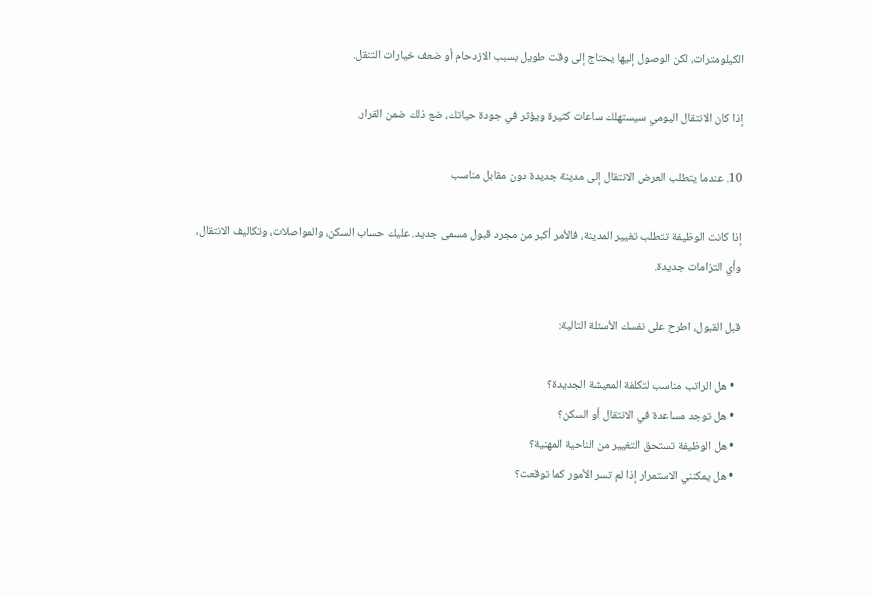الكيلومترات، لكن الوصول إليها يحتاج إلى وقت طويل بسبب الازدحام أو ضعف خيارات التنقل.

إذا كان الانتقال اليومي سيستهلك ساعات كثيرة ويؤثر في جودة حياتك، ضع ذلك ضمن القرار.

10. عندما يتطلب العرض الانتقال إلى مدينة جديدة دون مقابل مناسب

إذا كانت الوظيفة تتطلب تغيير المدينة، فالأمر أكبر من مجرد قبول مسمى جديد. عليك حساب السكن، والمواصلات، وتكاليف الانتقال، وأي التزامات جديدة.

قبل القبول، اطرح على نفسك الأسئلة التالية:

  • هل الراتب مناسب لتكلفة المعيشة الجديدة؟
  • هل توجد مساعدة في الانتقال أو السكن؟
  • هل الوظيفة تستحق التغيير من الناحية المهنية؟
  • هل يمكنني الاستمرار إذا لم تسر الأمور كما توقعت؟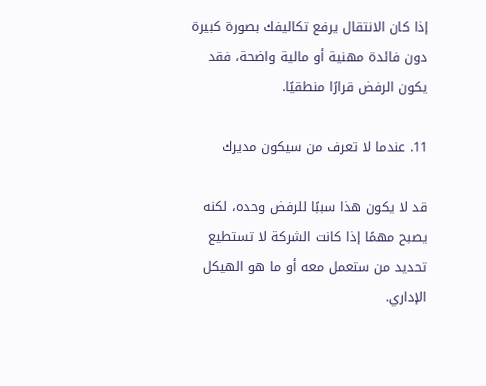إذا كان الانتقال يرفع تكاليفك بصورة كبيرة دون فائدة مهنية أو مالية واضحة، فقد يكون الرفض قرارًا منطقيًا.

11. عندما لا تعرف من سيكون مديرك

قد لا يكون هذا سببًا للرفض وحده، لكنه يصبح مهمًا إذا كانت الشركة لا تستطيع تحديد من ستعمل معه أو ما هو الهيكل الإداري.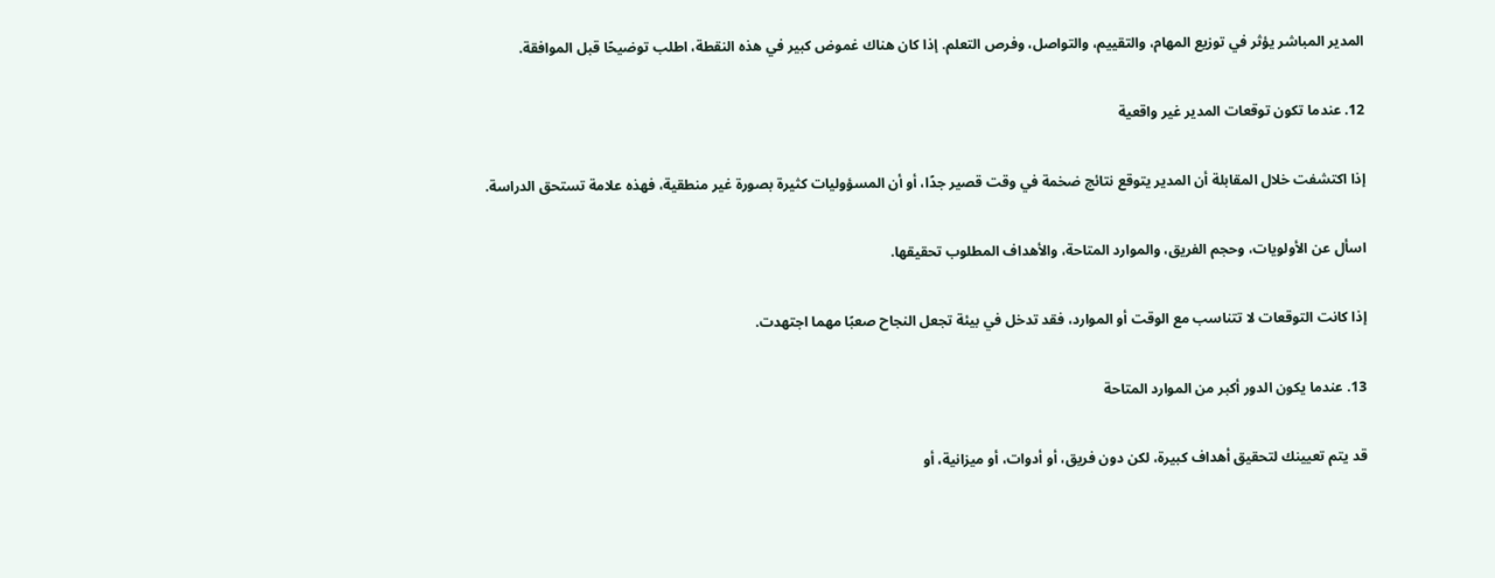المدير المباشر يؤثر في توزيع المهام، والتقييم، والتواصل، وفرص التعلم. إذا كان هناك غموض كبير في هذه النقطة، اطلب توضيحًا قبل الموافقة.

12. عندما تكون توقعات المدير غير واقعية

إذا اكتشفت خلال المقابلة أن المدير يتوقع نتائج ضخمة في وقت قصير جدًا، أو أن المسؤوليات كثيرة بصورة غير منطقية، فهذه علامة تستحق الدراسة.

اسأل عن الأولويات، وحجم الفريق، والموارد المتاحة، والأهداف المطلوب تحقيقها.

إذا كانت التوقعات لا تتناسب مع الوقت أو الموارد، فقد تدخل في بيئة تجعل النجاح صعبًا مهما اجتهدت.

13. عندما يكون الدور أكبر من الموارد المتاحة

قد يتم تعيينك لتحقيق أهداف كبيرة، لكن دون فريق، أو أدوات، أو ميزانية، أو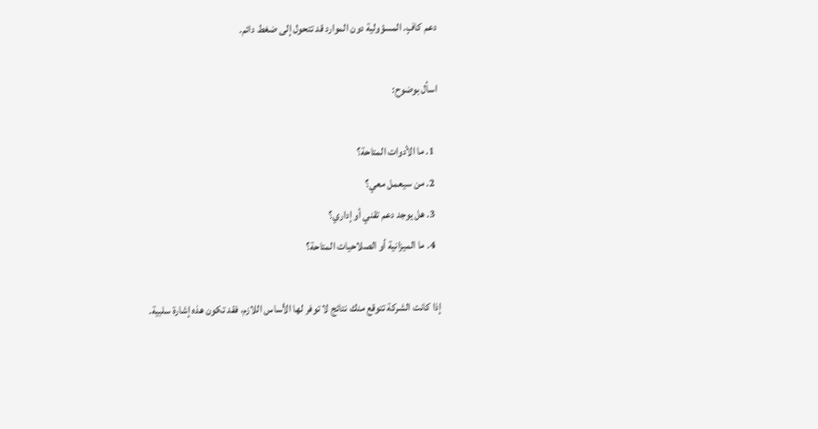دعم كافٍ. المسؤولية دون الموارد قد تتحول إلى ضغط دائم.

اسأل بوضوح:

  1. ما الأدوات المتاحة؟
  2. من سيعمل معي؟
  3. هل يوجد دعم تقني أو إداري؟
  4. ما الميزانية أو الصلاحيات المتاحة؟

إذا كانت الشركة تتوقع منك نتائج لا توفر لها الأساس اللازم، فقد تكون هذه إشارة سلبية.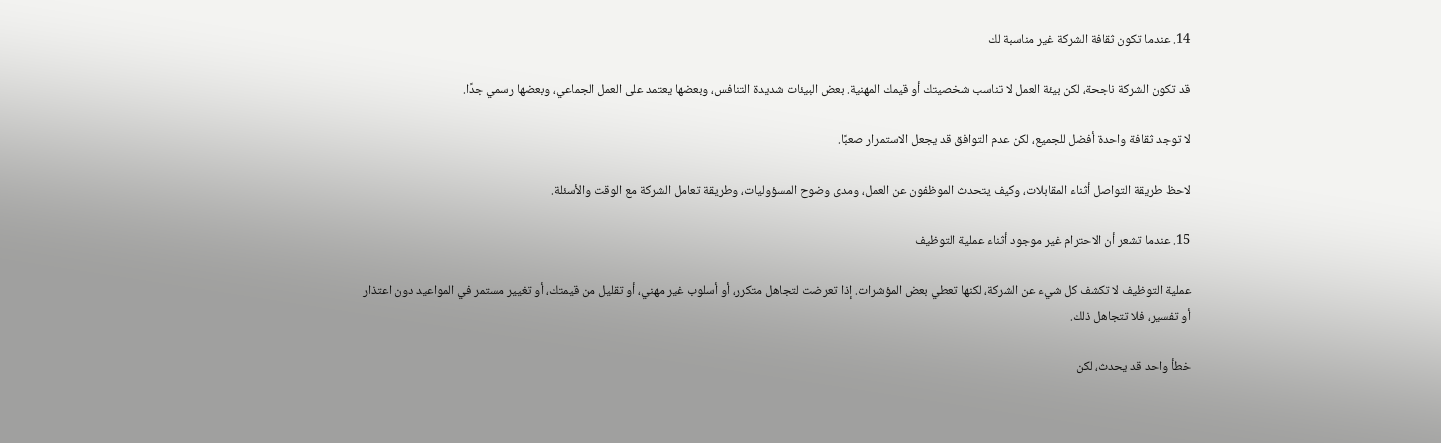14. عندما تكون ثقافة الشركة غير مناسبة لك

قد تكون الشركة ناجحة، لكن بيئة العمل لا تناسب شخصيتك أو قيمك المهنية. بعض البيئات شديدة التنافس، وبعضها يعتمد على العمل الجماعي، وبعضها رسمي جدًا.

لا توجد ثقافة واحدة أفضل للجميع، لكن عدم التوافق قد يجعل الاستمرار صعبًا.

لاحظ طريقة التواصل أثناء المقابلات، وكيف يتحدث الموظفون عن العمل، ومدى وضوح المسؤوليات، وطريقة تعامل الشركة مع الوقت والأسئلة.

15. عندما تشعر أن الاحترام غير موجود أثناء عملية التوظيف

عملية التوظيف لا تكشف كل شيء عن الشركة، لكنها تعطي بعض المؤشرات. إذا تعرضت لتجاهل متكرر، أو أسلوب غير مهني، أو تقليل من قيمتك، أو تغيير مستمر في المواعيد دون اعتذار أو تفسير، فلا تتجاهل ذلك.

خطأ واحد قد يحدث، لكن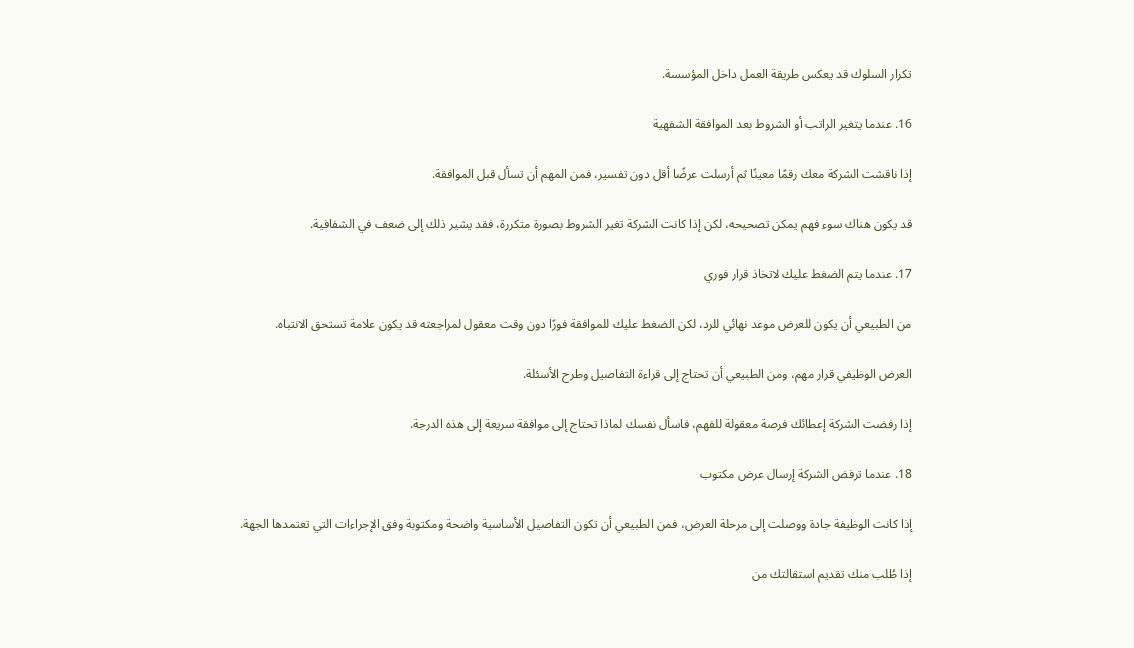تكرار السلوك قد يعكس طريقة العمل داخل المؤسسة.

16. عندما يتغير الراتب أو الشروط بعد الموافقة الشفهية

إذا ناقشت الشركة معك رقمًا معينًا ثم أرسلت عرضًا أقل دون تفسير، فمن المهم أن تسأل قبل الموافقة.

قد يكون هناك سوء فهم يمكن تصحيحه، لكن إذا كانت الشركة تغير الشروط بصورة متكررة، فقد يشير ذلك إلى ضعف في الشفافية.

17. عندما يتم الضغط عليك لاتخاذ قرار فوري

من الطبيعي أن يكون للعرض موعد نهائي للرد، لكن الضغط عليك للموافقة فورًا دون وقت معقول لمراجعته قد يكون علامة تستحق الانتباه.

العرض الوظيفي قرار مهم، ومن الطبيعي أن تحتاج إلى قراءة التفاصيل وطرح الأسئلة.

إذا رفضت الشركة إعطائك فرصة معقولة للفهم، فاسأل نفسك لماذا تحتاج إلى موافقة سريعة إلى هذه الدرجة.

18. عندما ترفض الشركة إرسال عرض مكتوب

إذا كانت الوظيفة جادة ووصلت إلى مرحلة العرض، فمن الطبيعي أن تكون التفاصيل الأساسية واضحة ومكتوبة وفق الإجراءات التي تعتمدها الجهة.

إذا طُلب منك تقديم استقالتك من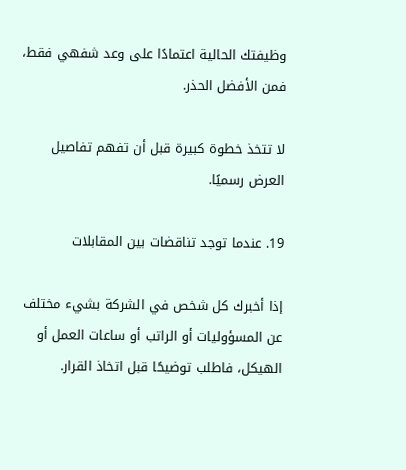وظيفتك الحالية اعتمادًا على وعد شفهي فقط، فمن الأفضل الحذر.

لا تتخذ خطوة كبيرة قبل أن تفهم تفاصيل العرض رسميًا.

19. عندما توجد تناقضات بين المقابلات

إذا أخبرك كل شخص في الشركة بشيء مختلف عن المسؤوليات أو الراتب أو ساعات العمل أو الهيكل، فاطلب توضيحًا قبل اتخاذ القرار.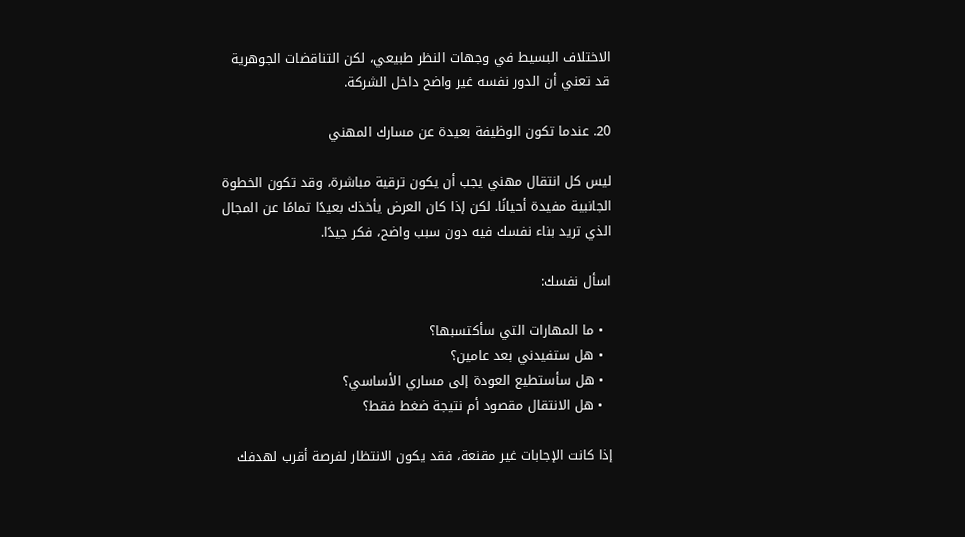الاختلاف البسيط في وجهات النظر طبيعي، لكن التناقضات الجوهرية قد تعني أن الدور نفسه غير واضح داخل الشركة.

20. عندما تكون الوظيفة بعيدة عن مسارك المهني

ليس كل انتقال مهني يجب أن يكون ترقية مباشرة، وقد تكون الخطوة الجانبية مفيدة أحيانًا. لكن إذا كان العرض يأخذك بعيدًا تمامًا عن المجال الذي تريد بناء نفسك فيه دون سبب واضح، فكر جيدًا.

اسأل نفسك:

  • ما المهارات التي سأكتسبها؟
  • هل ستفيدني بعد عامين؟
  • هل سأستطيع العودة إلى مساري الأساسي؟
  • هل الانتقال مقصود أم نتيجة ضغط فقط؟

إذا كانت الإجابات غير مقنعة، فقد يكون الانتظار لفرصة أقرب لهدفك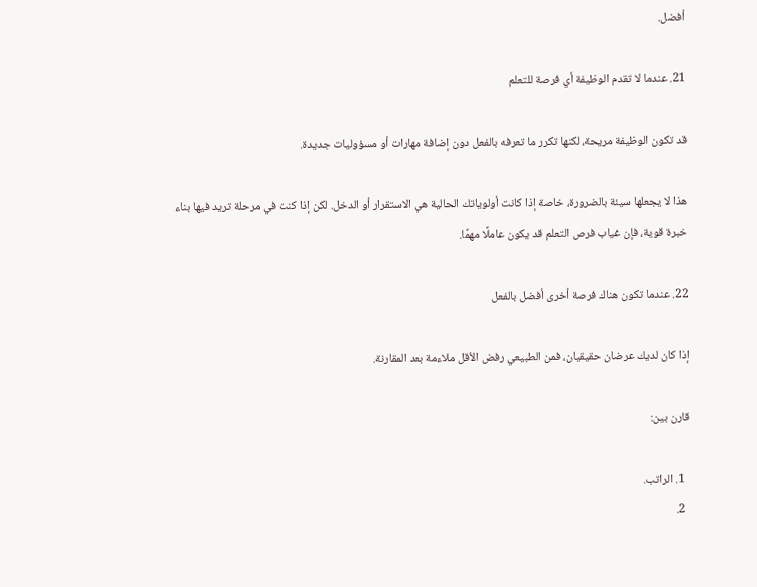أفضل.

21. عندما لا تقدم الوظيفة أي فرصة للتعلم

قد تكون الوظيفة مريحة، لكنها تكرر ما تعرفه بالفعل دون إضافة مهارات أو مسؤوليات جديدة.

هذا لا يجعلها سيئة بالضرورة، خاصة إذا كانت أولوياتك الحالية هي الاستقرار أو الدخل. لكن إذا كنت في مرحلة تريد فيها بناء خبرة قوية، فإن غياب فرص التعلم قد يكون عاملًا مهمًا.

22. عندما تكون هناك فرصة أخرى أفضل بالفعل

إذا كان لديك عرضان حقيقيان، فمن الطبيعي رفض الأقل ملاءمة بعد المقارنة.

قارن بين:

  1. الراتب.
  2.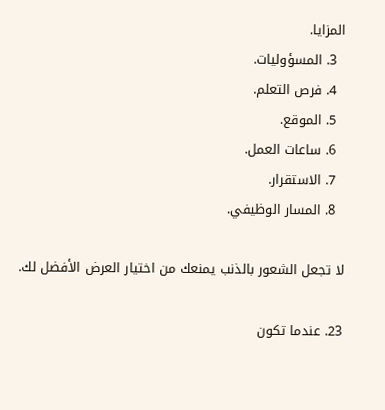المزايا.
  3. المسؤوليات.
  4. فرص التعلم.
  5. الموقع.
  6. ساعات العمل.
  7. الاستقرار.
  8. المسار الوظيفي.

لا تجعل الشعور بالذنب يمنعك من اختيار العرض الأفضل لك.

23. عندما تكون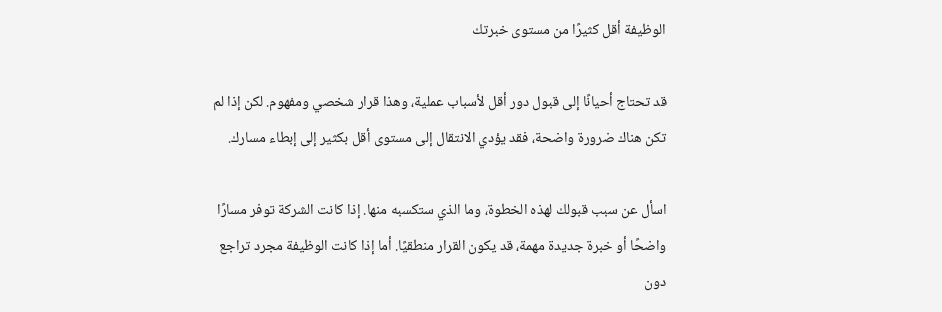الوظيفة أقل كثيرًا من مستوى خبرتك

قد تحتاج أحيانًا إلى قبول دور أقل لأسباب عملية، وهذا قرار شخصي ومفهوم. لكن إذا لم تكن هناك ضرورة واضحة، فقد يؤدي الانتقال إلى مستوى أقل بكثير إلى إبطاء مسارك.

اسأل عن سبب قبولك لهذه الخطوة، وما الذي ستكسبه منها. إذا كانت الشركة توفر مسارًا واضحًا أو خبرة جديدة مهمة، قد يكون القرار منطقيًا. أما إذا كانت الوظيفة مجرد تراجع دون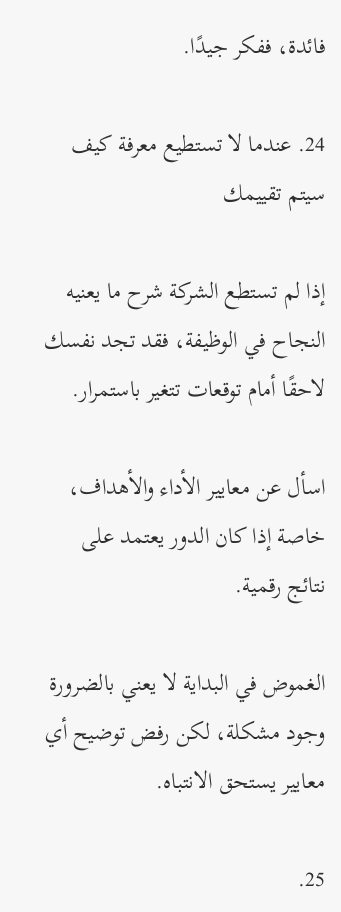فائدة، ففكر جيدًا.

24. عندما لا تستطيع معرفة كيف سيتم تقييمك

إذا لم تستطع الشركة شرح ما يعنيه النجاح في الوظيفة، فقد تجد نفسك لاحقًا أمام توقعات تتغير باستمرار.

اسأل عن معايير الأداء والأهداف، خاصة إذا كان الدور يعتمد على نتائج رقمية.

الغموض في البداية لا يعني بالضرورة وجود مشكلة، لكن رفض توضيح أي معايير يستحق الانتباه.

25.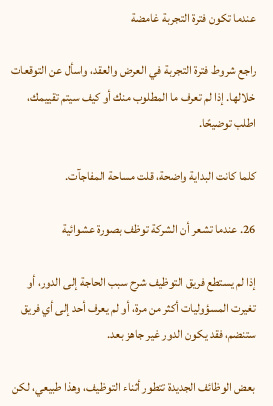عندما تكون فترة التجربة غامضة

راجع شروط فترة التجربة في العرض والعقد، واسأل عن التوقعات خلالها. إذا لم تعرف ما المطلوب منك أو كيف سيتم تقييمك، اطلب توضيحًا.

كلما كانت البداية واضحة، قلت مساحة المفاجآت.

26. عندما تشعر أن الشركة توظف بصورة عشوائية

إذا لم يستطع فريق التوظيف شرح سبب الحاجة إلى الدور، أو تغيرت المسؤوليات أكثر من مرة، أو لم يعرف أحد إلى أي فريق ستنضم، فقد يكون الدور غير جاهز بعد.

بعض الوظائف الجديدة تتطور أثناء التوظيف، وهذا طبيعي، لكن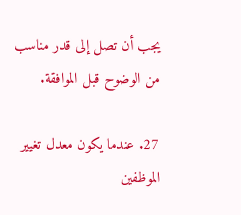يجب أن تصل إلى قدر مناسب من الوضوح قبل الموافقة.

27. عندما يكون معدل تغيير الموظفين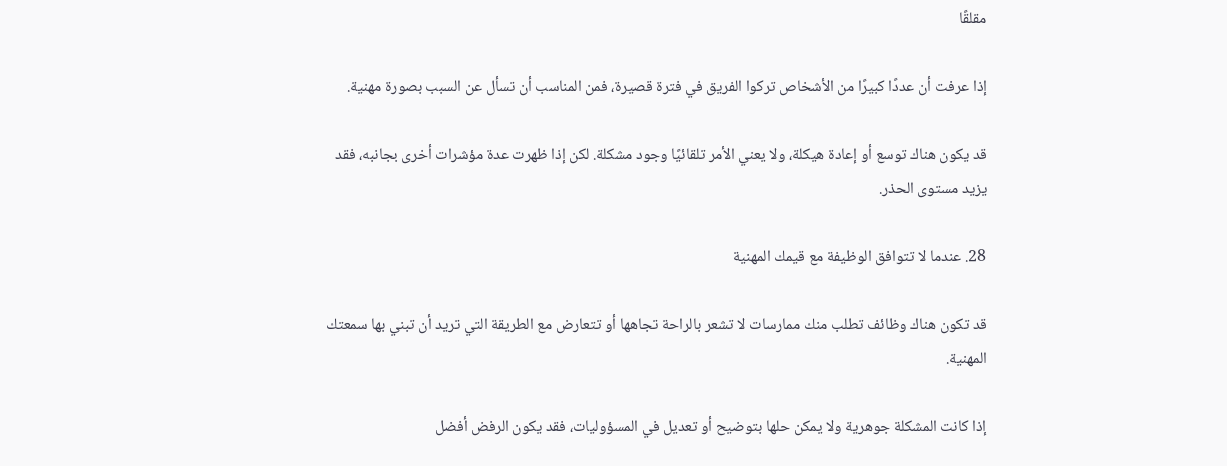مقلقًا

إذا عرفت أن عددًا كبيرًا من الأشخاص تركوا الفريق في فترة قصيرة، فمن المناسب أن تسأل عن السبب بصورة مهنية.

قد يكون هناك توسع أو إعادة هيكلة، ولا يعني الأمر تلقائيًا وجود مشكلة. لكن إذا ظهرت عدة مؤشرات أخرى بجانبه، فقد يزيد مستوى الحذر.

28. عندما لا تتوافق الوظيفة مع قيمك المهنية

قد تكون هناك وظائف تطلب منك ممارسات لا تشعر بالراحة تجاهها أو تتعارض مع الطريقة التي تريد أن تبني بها سمعتك المهنية.

إذا كانت المشكلة جوهرية ولا يمكن حلها بتوضيح أو تعديل في المسؤوليات، فقد يكون الرفض أفضل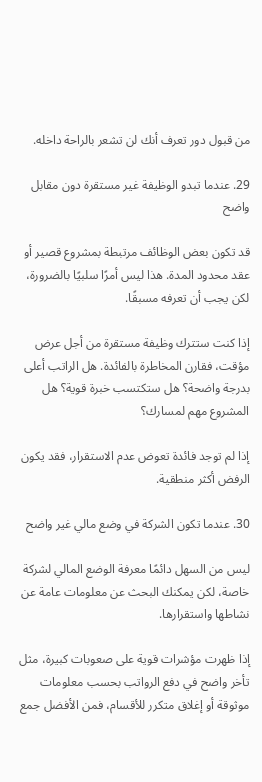من قبول دور تعرف أنك لن تشعر بالراحة داخله.

29. عندما تبدو الوظيفة غير مستقرة دون مقابل واضح

قد تكون بعض الوظائف مرتبطة بمشروع قصير أو عقد محدود المدة. هذا ليس أمرًا سلبيًا بالضرورة، لكن يجب أن تعرفه مسبقًا.

إذا كنت ستترك وظيفة مستقرة من أجل عرض مؤقت، فقارن المخاطرة بالفائدة. هل الراتب أعلى بدرجة واضحة؟ هل ستكتسب خبرة قوية؟ هل المشروع مهم لمسارك؟

إذا لم توجد فائدة تعوض عدم الاستقرار، فقد يكون الرفض أكثر منطقية.

30. عندما تكون الشركة في وضع مالي غير واضح

ليس من السهل دائمًا معرفة الوضع المالي لشركة خاصة، لكن يمكنك البحث عن معلومات عامة عن نشاطها واستقرارها.

إذا ظهرت مؤشرات قوية على صعوبات كبيرة، مثل تأخر واضح في دفع الرواتب بحسب معلومات موثوقة أو إغلاق متكرر للأقسام، فمن الأفضل جمع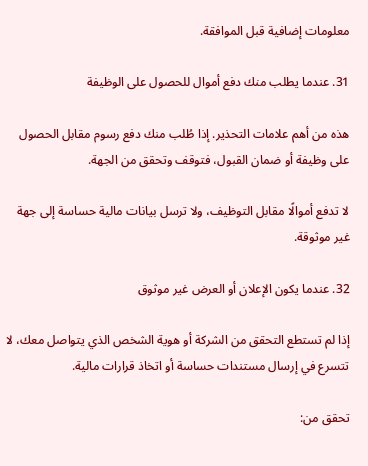معلومات إضافية قبل الموافقة.

31. عندما يطلب منك دفع أموال للحصول على الوظيفة

هذه من أهم علامات التحذير. إذا طُلب منك دفع رسوم مقابل الحصول على وظيفة أو ضمان القبول، فتوقف وتحقق من الجهة.

لا تدفع أموالًا مقابل التوظيف، ولا ترسل بيانات مالية حساسة إلى جهة غير موثوقة.

32. عندما يكون الإعلان أو العرض غير موثوق

إذا لم تستطع التحقق من الشركة أو هوية الشخص الذي يتواصل معك، لا تتسرع في إرسال مستندات حساسة أو اتخاذ قرارات مالية.

تحقق من: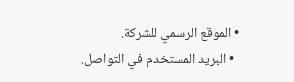• الموقع الرسمي للشركة.
  • البريد المستخدم في التواصل.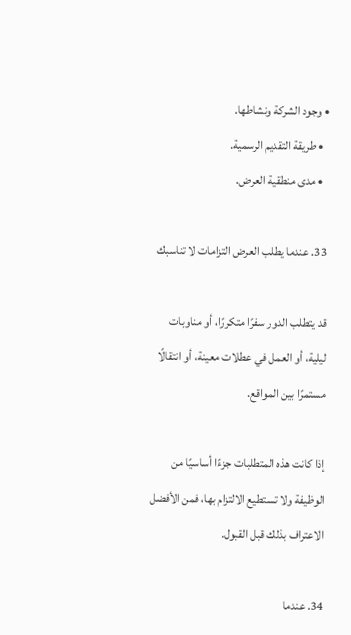• وجود الشركة ونشاطها.
  • طريقة التقديم الرسمية.
  • مدى منطقية العرض.

33. عندما يطلب العرض التزامات لا تناسبك

قد يتطلب الدور سفرًا متكررًا، أو مناوبات ليلية، أو العمل في عطلات معينة، أو انتقالًا مستمرًا بين المواقع.

إذا كانت هذه المتطلبات جزءًا أساسيًا من الوظيفة ولا تستطيع الالتزام بها، فمن الأفضل الاعتراف بذلك قبل القبول.

34. عندما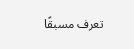تعرف مسبقًا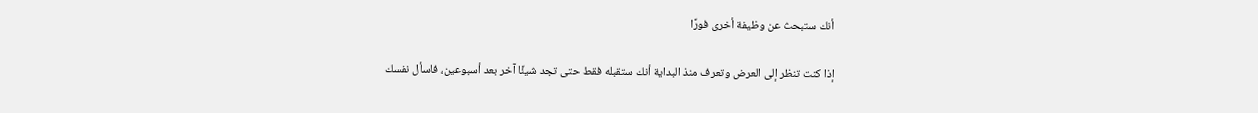أنك ستبحث عن وظيفة أخرى فورًا

إذا كنت تنظر إلى العرض وتعرف منذ البداية أنك ستقبله فقط حتى تجد شيئًا آخر بعد أسبوعين، فاسأل نفسك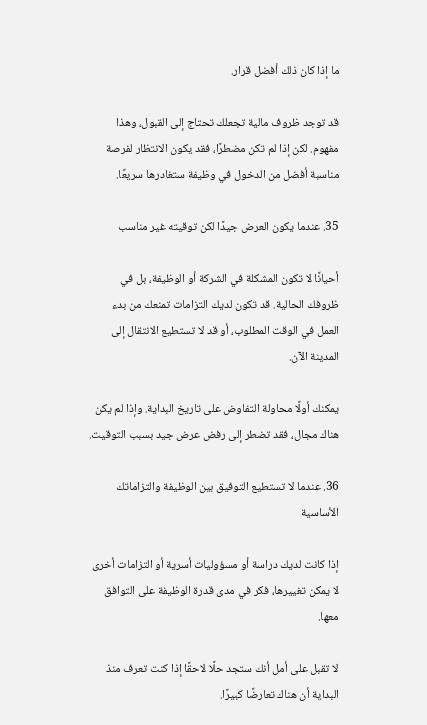ما إذا كان ذلك أفضل قرار.

قد توجد ظروف مالية تجعلك تحتاج إلى القبول، وهذا مفهوم. لكن إذا لم تكن مضطرًا، فقد يكون الانتظار لفرصة مناسبة أفضل من الدخول في وظيفة ستغادرها سريعًا.

35. عندما يكون العرض جيدًا لكن توقيته غير مناسب

أحيانًا لا تكون المشكلة في الشركة أو الوظيفة، بل في ظروفك الحالية. قد تكون لديك التزامات تمنعك من بدء العمل في الوقت المطلوب، أو قد لا تستطيع الانتقال إلى المدينة الآن.

يمكنك أولًا محاولة التفاوض على تاريخ البداية. وإذا لم يكن هناك مجال، فقد تضطر إلى رفض عرض جيد بسبب التوقيت.

36. عندما لا تستطيع التوفيق بين الوظيفة والتزاماتك الأساسية

إذا كانت لديك دراسة أو مسؤوليات أسرية أو التزامات أخرى لا يمكن تغييرها، فكر في مدى قدرة الوظيفة على التوافق معها.

لا تقبل على أمل أنك ستجد حلًا لاحقًا إذا كنت تعرف منذ البداية أن هناك تعارضًا كبيرًا.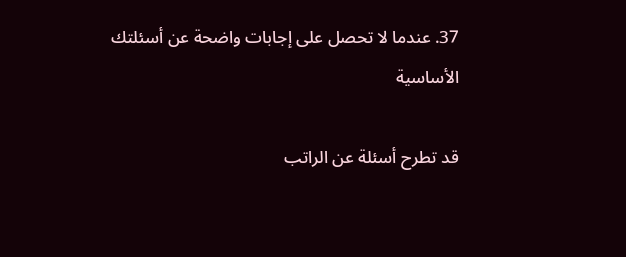37. عندما لا تحصل على إجابات واضحة عن أسئلتك الأساسية

قد تطرح أسئلة عن الراتب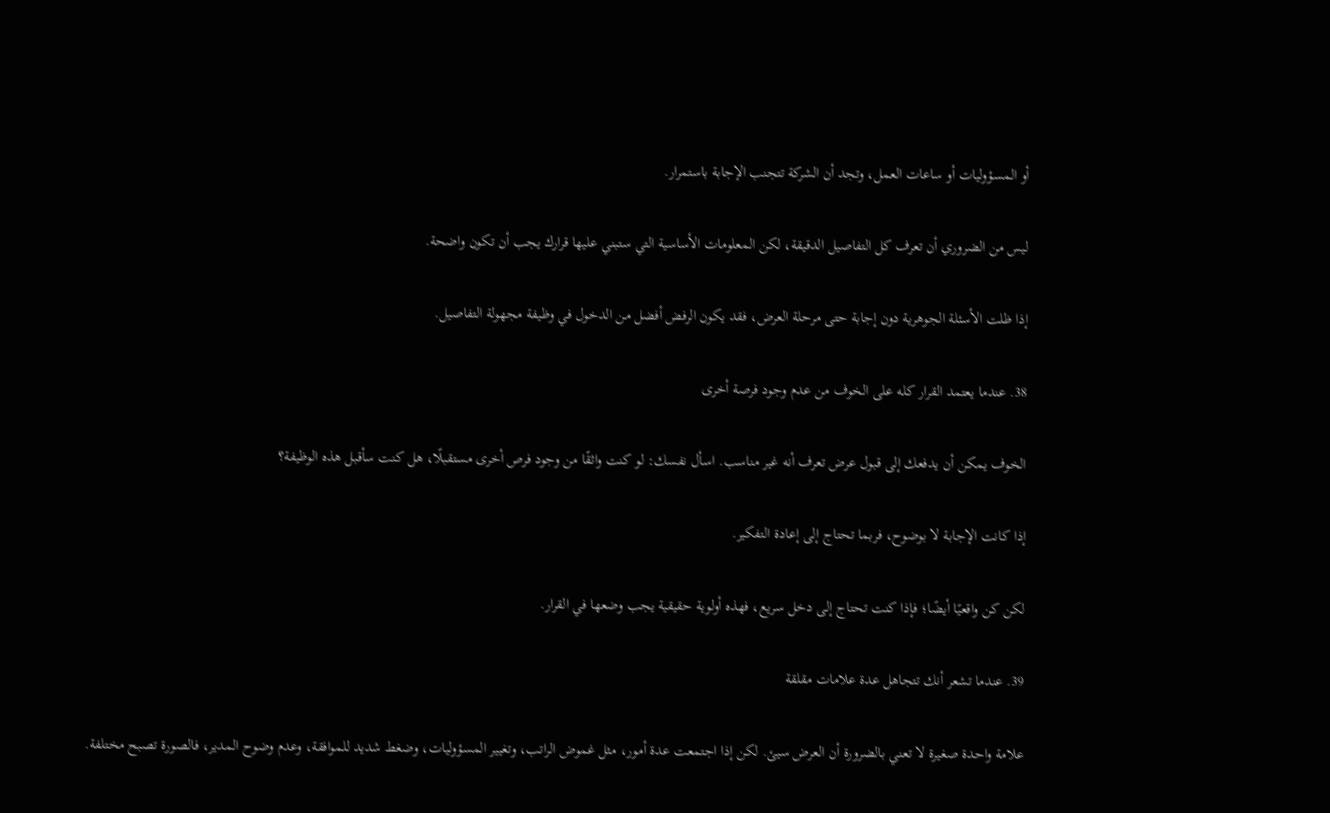أو المسؤوليات أو ساعات العمل، وتجد أن الشركة تتجنب الإجابة باستمرار.

ليس من الضروري أن تعرف كل التفاصيل الدقيقة، لكن المعلومات الأساسية التي ستبني عليها قرارك يجب أن تكون واضحة.

إذا ظلت الأسئلة الجوهرية دون إجابة حتى مرحلة العرض، فقد يكون الرفض أفضل من الدخول في وظيفة مجهولة التفاصيل.

38. عندما يعتمد القرار كله على الخوف من عدم وجود فرصة أخرى

الخوف يمكن أن يدفعك إلى قبول عرض تعرف أنه غير مناسب. اسأل نفسك: لو كنت واثقًا من وجود فرص أخرى مستقبلًا، هل كنت سأقبل هذه الوظيفة؟

إذا كانت الإجابة لا بوضوح، فربما تحتاج إلى إعادة التفكير.

لكن كن واقعيًا أيضًا؛ فإذا كنت تحتاج إلى دخل سريع، فهذه أولوية حقيقية يجب وضعها في القرار.

39. عندما تشعر أنك تتجاهل عدة علامات مقلقة

علامة واحدة صغيرة لا تعني بالضرورة أن العرض سيئ. لكن إذا اجتمعت عدة أمور، مثل غموض الراتب، وتغيير المسؤوليات، وضغط شديد للموافقة، وعدم وضوح المدير، فالصورة تصبح مختلفة.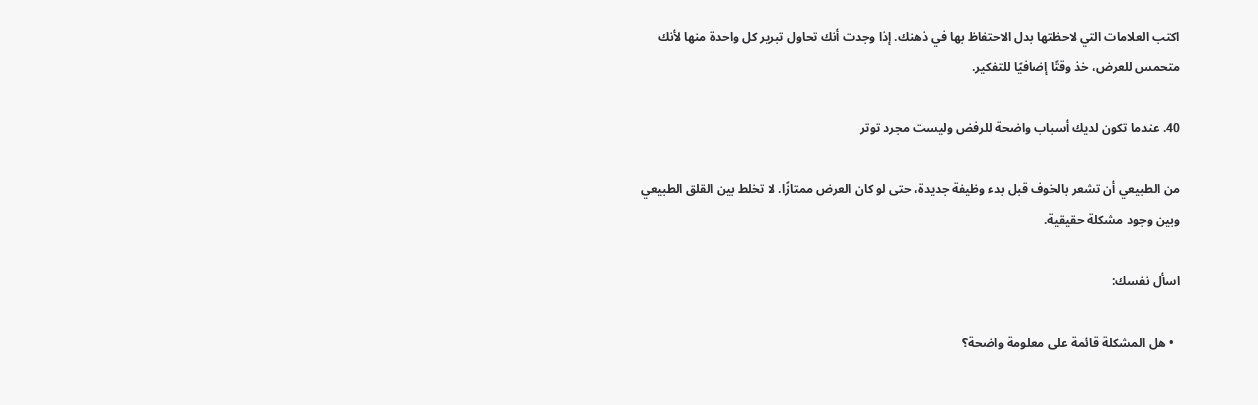اكتب العلامات التي لاحظتها بدل الاحتفاظ بها في ذهنك. إذا وجدت أنك تحاول تبرير كل واحدة منها لأنك متحمس للعرض، خذ وقتًا إضافيًا للتفكير.

40. عندما تكون لديك أسباب واضحة للرفض وليست مجرد توتر

من الطبيعي أن تشعر بالخوف قبل بدء وظيفة جديدة، حتى لو كان العرض ممتازًا. لا تخلط بين القلق الطبيعي وبين وجود مشكلة حقيقية.

اسأل نفسك:

  • هل المشكلة قائمة على معلومة واضحة؟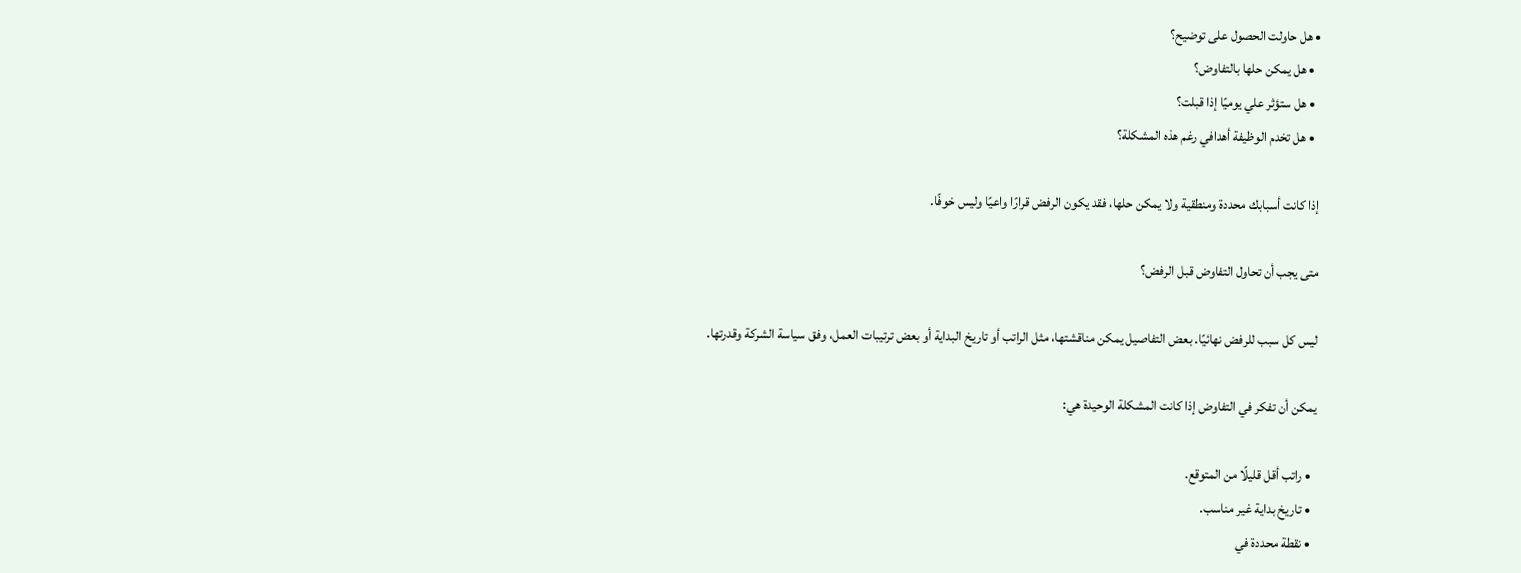• هل حاولت الحصول على توضيح؟
  • هل يمكن حلها بالتفاوض؟
  • هل ستؤثر علي يوميًا إذا قبلت؟
  • هل تخدم الوظيفة أهدافي رغم هذه المشكلة؟

إذا كانت أسبابك محددة ومنطقية ولا يمكن حلها، فقد يكون الرفض قرارًا واعيًا وليس خوفًا.

متى يجب أن تحاول التفاوض قبل الرفض؟

ليس كل سبب للرفض نهائيًا. بعض التفاصيل يمكن مناقشتها، مثل الراتب أو تاريخ البداية أو بعض ترتيبات العمل، وفق سياسة الشركة وقدرتها.

يمكن أن تفكر في التفاوض إذا كانت المشكلة الوحيدة هي:

  • راتب أقل قليلًا من المتوقع.
  • تاريخ بداية غير مناسب.
  • نقطة محددة في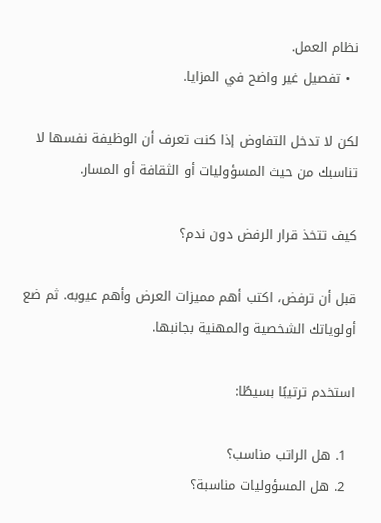نظام العمل.
  • تفصيل غير واضح في المزايا.

لكن لا تدخل التفاوض إذا كنت تعرف أن الوظيفة نفسها لا تناسبك من حيث المسؤوليات أو الثقافة أو المسار.

كيف تتخذ قرار الرفض دون ندم؟

قبل أن ترفض، اكتب أهم مميزات العرض وأهم عيوبه. ثم ضع أولوياتك الشخصية والمهنية بجانبها.

استخدم ترتيبًا بسيطًا:

  1. هل الراتب مناسب؟
  2. هل المسؤوليات مناسبة؟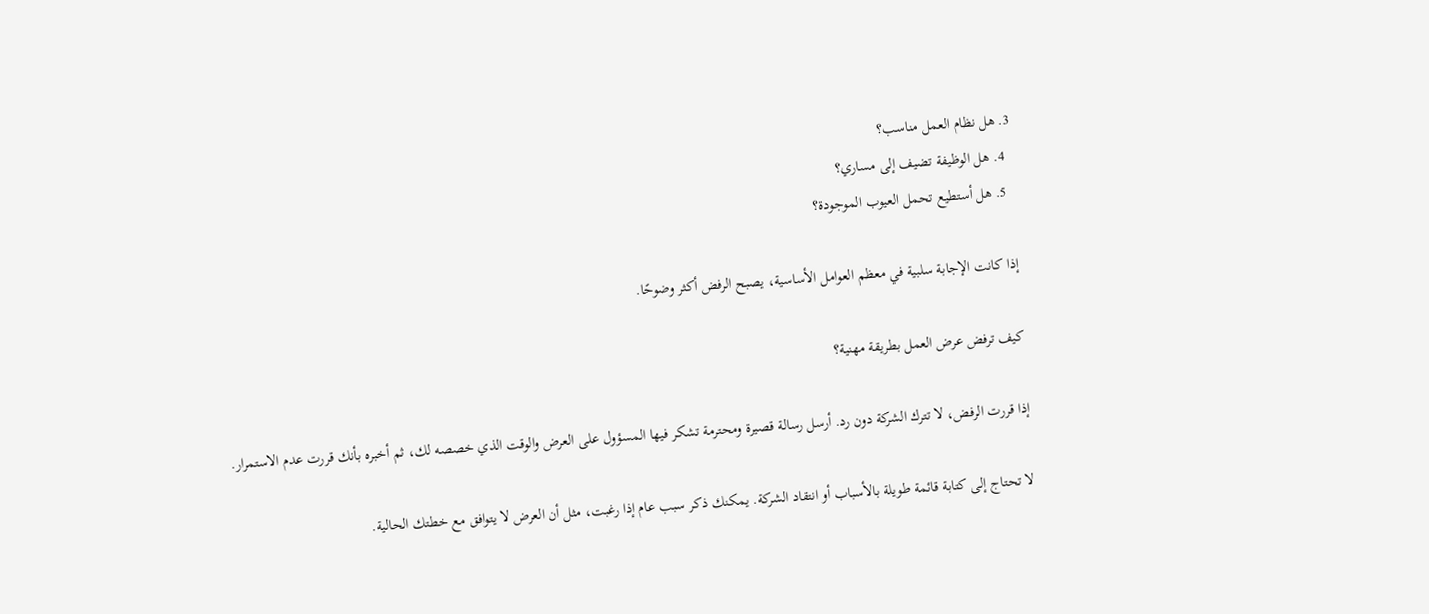3. هل نظام العمل مناسب؟
  4. هل الوظيفة تضيف إلى مساري؟
  5. هل أستطيع تحمل العيوب الموجودة؟

إذا كانت الإجابة سلبية في معظم العوامل الأساسية، يصبح الرفض أكثر وضوحًا.

كيف ترفض عرض العمل بطريقة مهنية؟

إذا قررت الرفض، لا تترك الشركة دون رد. أرسل رسالة قصيرة ومحترمة تشكر فيها المسؤول على العرض والوقت الذي خصصه لك، ثم أخبره بأنك قررت عدم الاستمرار.

لا تحتاج إلى كتابة قائمة طويلة بالأسباب أو انتقاد الشركة. يمكنك ذكر سبب عام إذا رغبت، مثل أن العرض لا يتوافق مع خطتك الحالية.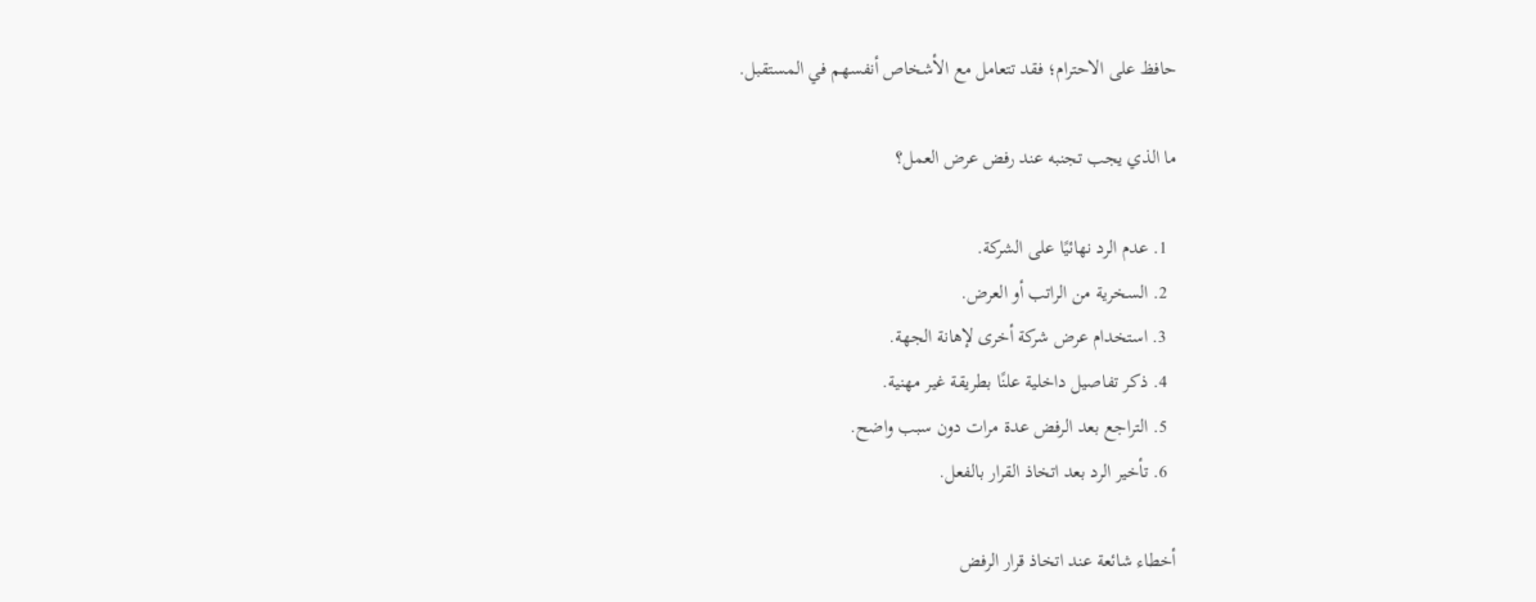حافظ على الاحترام؛ فقد تتعامل مع الأشخاص أنفسهم في المستقبل.

ما الذي يجب تجنبه عند رفض عرض العمل؟

  1. عدم الرد نهائيًا على الشركة.
  2. السخرية من الراتب أو العرض.
  3. استخدام عرض شركة أخرى لإهانة الجهة.
  4. ذكر تفاصيل داخلية علنًا بطريقة غير مهنية.
  5. التراجع بعد الرفض عدة مرات دون سبب واضح.
  6. تأخير الرد بعد اتخاذ القرار بالفعل.

أخطاء شائعة عند اتخاذ قرار الرفض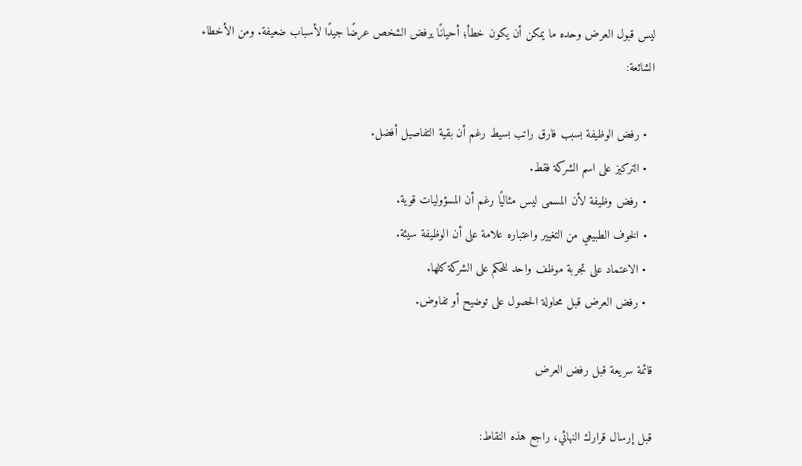ليس قبول العرض وحده ما يمكن أن يكون خطأ؛ أحيانًا يرفض الشخص عرضًا جيدًا لأسباب ضعيفة. ومن الأخطاء الشائعة:

  • رفض الوظيفة بسبب فارق راتب بسيط رغم أن بقية التفاصيل أفضل.
  • التركيز على اسم الشركة فقط.
  • رفض وظيفة لأن المسمى ليس مثاليًا رغم أن المسؤوليات قوية.
  • الخوف الطبيعي من التغيير واعتباره علامة على أن الوظيفة سيئة.
  • الاعتماد على تجربة موظف واحد للحكم على الشركة كلها.
  • رفض العرض قبل محاولة الحصول على توضيح أو تفاوض.

قائمة سريعة قبل رفض العرض

قبل إرسال قرارك النهائي، راجع هذه النقاط: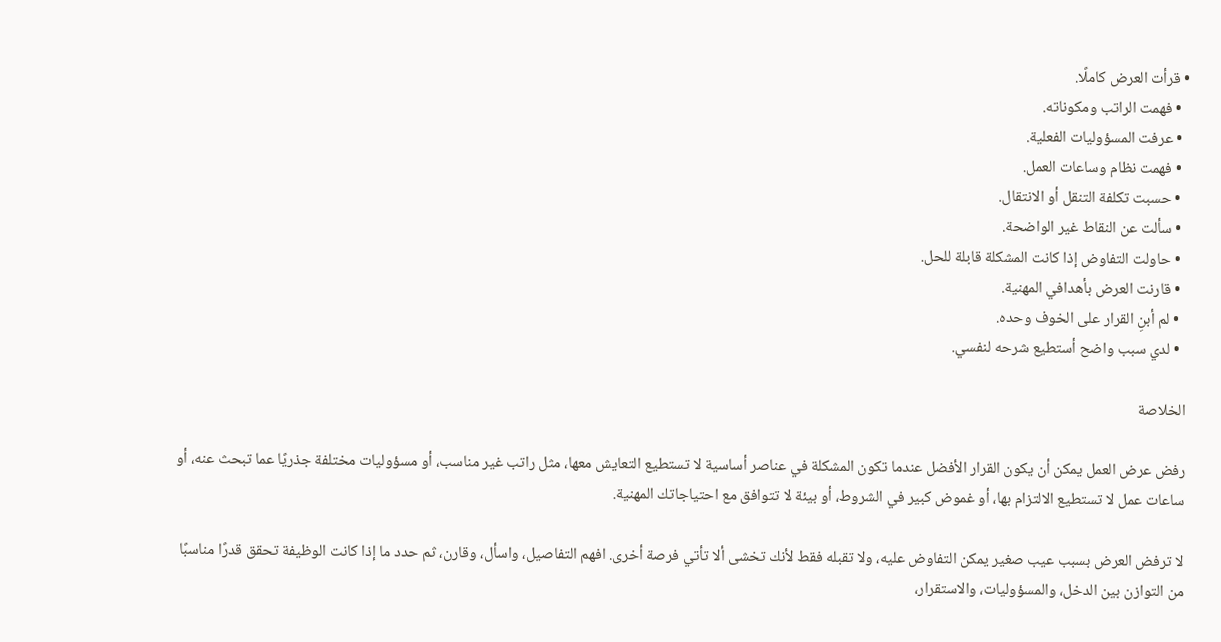• قرأت العرض كاملًا.
  • فهمت الراتب ومكوناته.
  • عرفت المسؤوليات الفعلية.
  • فهمت نظام وساعات العمل.
  • حسبت تكلفة التنقل أو الانتقال.
  • سألت عن النقاط غير الواضحة.
  • حاولت التفاوض إذا كانت المشكلة قابلة للحل.
  • قارنت العرض بأهدافي المهنية.
  • لم أبنِ القرار على الخوف وحده.
  • لدي سبب واضح أستطيع شرحه لنفسي.

الخلاصة

رفض عرض العمل يمكن أن يكون القرار الأفضل عندما تكون المشكلة في عناصر أساسية لا تستطيع التعايش معها، مثل راتب غير مناسب، أو مسؤوليات مختلفة جذريًا عما تبحث عنه، أو ساعات عمل لا تستطيع الالتزام بها، أو غموض كبير في الشروط، أو بيئة لا تتوافق مع احتياجاتك المهنية.

لا ترفض العرض بسبب عيب صغير يمكن التفاوض عليه، ولا تقبله فقط لأنك تخشى ألا تأتي فرصة أخرى. افهم التفاصيل، واسأل، وقارن، ثم حدد ما إذا كانت الوظيفة تحقق قدرًا مناسبًا من التوازن بين الدخل، والمسؤوليات، والاستقرار،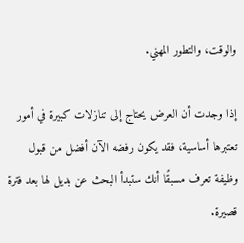والوقت، والتطور المهني.

إذا وجدت أن العرض يحتاج إلى تنازلات كبيرة في أمور تعتبرها أساسية، فقد يكون رفضه الآن أفضل من قبول وظيفة تعرف مسبقًا أنك ستبدأ البحث عن بديل لها بعد فترة قصيرة.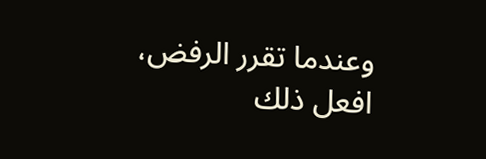وعندما تقرر الرفض، افعل ذلك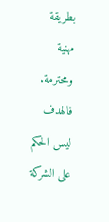بطريقة مهنية ومحترمة. فالهدف ليس الحكم على الشركة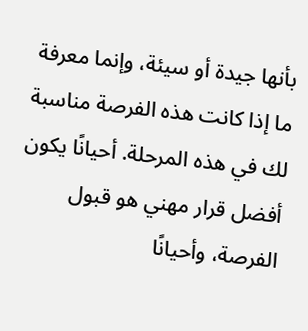بأنها جيدة أو سيئة، وإنما معرفة ما إذا كانت هذه الفرصة مناسبة لك في هذه المرحلة. أحيانًا يكون أفضل قرار مهني هو قبول الفرصة، وأحيانًا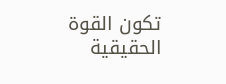تكون القوة الحقيقية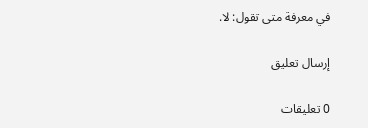في معرفة متى تقول: لا.

إرسال تعليق

0 تعليقات